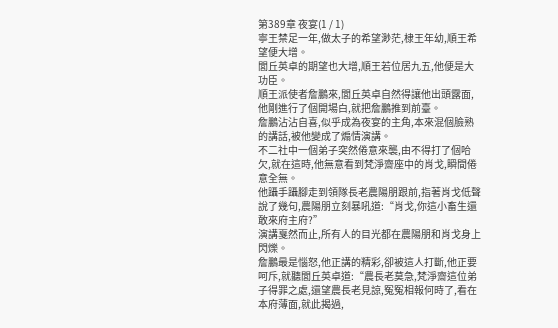第389章 夜宴(1 / 1)
寧王禁足一年,做太子的希望渺茫,棣王年幼,順王希望便大增。
閭丘英卓的期望也大增,順王若位居九五,他便是大功臣。
順王派使者詹鵬來,閭丘英卓自然得讓他出頭露面,他剛進行了個開場白,就把詹鵬推到前臺。
詹鵬沾沾自喜,似乎成為夜宴的主角,本來混個臉熟的講話,被他變成了煽情演講。
不二社中一個弟子突然倦意來襲,由不得打了個哈欠,就在這時,他無意看到梵淨齋座中的肖戈,瞬間倦意全無。
他躡手躡腳走到領隊長老農陽朋跟前,指著肖戈低聲說了幾句,農陽朋立刻暴吼道:“肖戈,你這小畜生還敢來府主府?”
演講戛然而止,所有人的目光都在農陽朋和肖戈身上閃爍。
詹鵬最是惱怒,他正講的精彩,卻被這人打斷,他正要呵斥,就聽閭丘英卓道:“農長老莫急,梵淨齋這位弟子得罪之處,還望農長老見諒,冤冤相報何時了,看在本府薄面,就此揭過,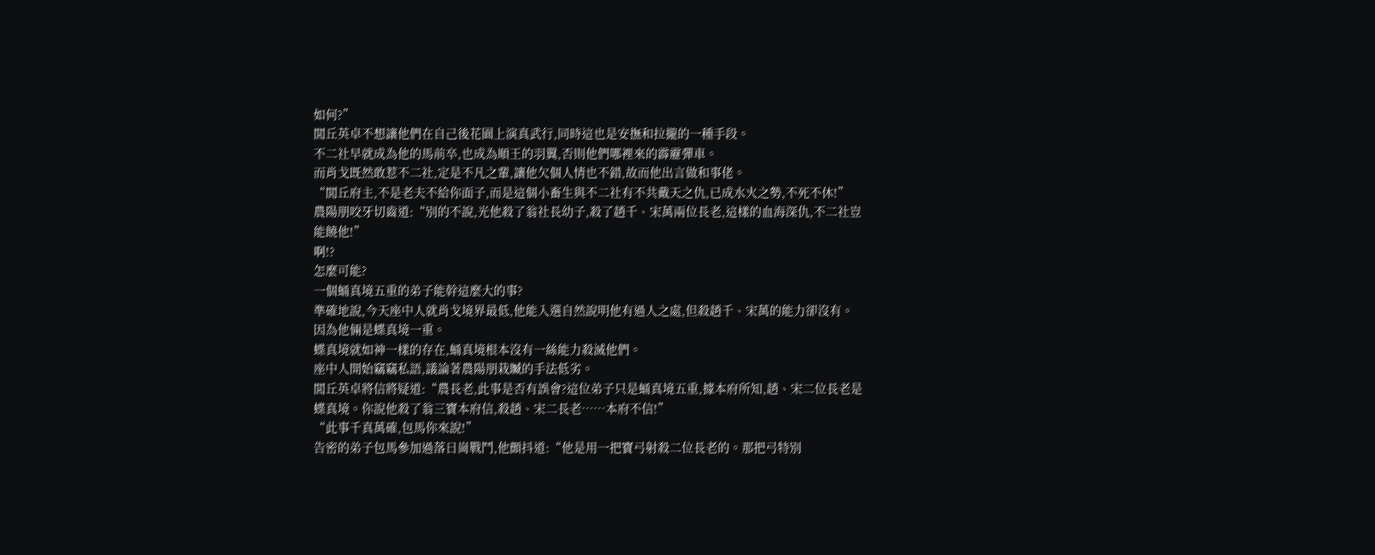如何?”
閭丘英卓不想讓他們在自己後花園上演真武行,同時這也是安撫和拉攏的一種手段。
不二社早就成為他的馬前卒,也成為順王的羽翼,否則他們哪裡來的霹靂彈車。
而肖戈既然敢惹不二社,定是不凡之輩,讓他欠個人情也不錯,故而他出言做和事佬。
“閭丘府主,不是老夫不給你面子,而是這個小畜生與不二社有不共戴天之仇,已成水火之勢,不死不休!”
農陽朋咬牙切齒道:“別的不說,光他殺了翁社長幼子,殺了趙千、宋萬兩位長老,這樣的血海深仇,不二社豈能饒他!”
啊!?
怎麼可能?
一個蛹真境五重的弟子能幹這麼大的事?
準確地說,今天座中人就肖戈境界最低,他能入選自然說明他有過人之處,但殺趙千、宋萬的能力卻沒有。
因為他倆是蝶真境一重。
蝶真境就如神一樣的存在,蛹真境根本沒有一絲能力殺滅他們。
座中人開始竊竊私語,議論著農陽朋栽贓的手法低劣。
閭丘英卓將信將疑道:“農長老,此事是否有誤會?這位弟子只是蛹真境五重,據本府所知,趙、宋二位長老是蝶真境。你說他殺了翁三寶本府信,殺趙、宋二長老……本府不信!”
“此事千真萬確,包馬你來說!”
告密的弟子包馬參加過落日崗戰鬥,他顫抖道:“他是用一把寶弓射殺二位長老的。那把弓特別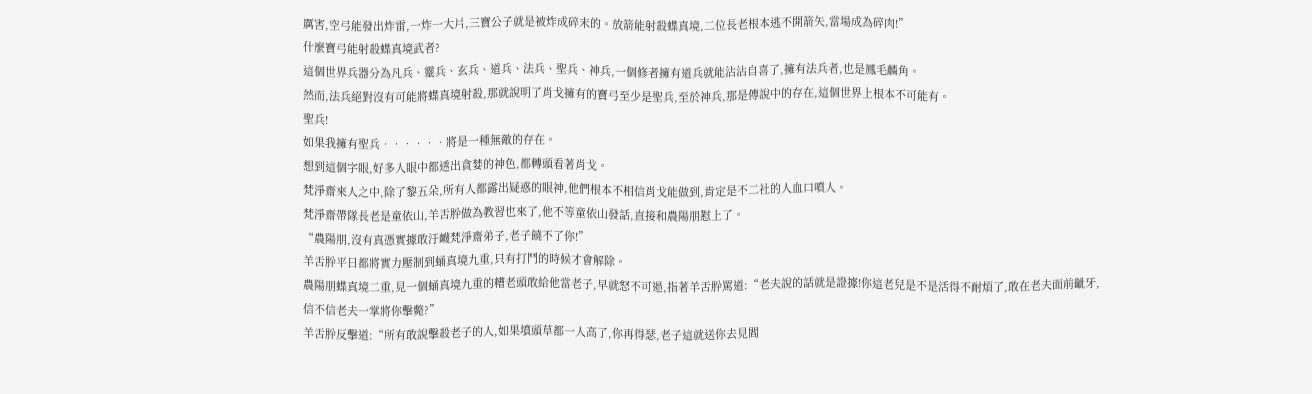厲害,空弓能發出炸雷,一炸一大片,三寶公子就是被炸成碎末的。放箭能射殺蝶真境,二位長老根本逃不開箭矢,當場成為碎肉!”
什麼寶弓能射殺蝶真境武者?
這個世界兵器分為凡兵、靈兵、玄兵、道兵、法兵、聖兵、神兵,一個修者擁有道兵就能沾沾自喜了,擁有法兵者,也是鳳毛麟角。
然而,法兵絕對沒有可能將蝶真境射殺,那就說明了肖戈擁有的寶弓至少是聖兵,至於神兵,那是傳說中的存在,這個世界上根本不可能有。
聖兵!
如果我擁有聖兵••••••將是一種無敵的存在。
想到這個字眼,好多人眼中都透出貪婪的神色,都轉頭看著肖戈。
梵淨齋來人之中,除了黎五朵,所有人都露出疑惑的眼神,他們根本不相信肖戈能做到,肯定是不二社的人血口噴人。
梵淨齋帶隊長老是童依山,羊舌肸做為教習也來了,他不等童依山發話,直接和農陽朋懟上了。
“農陽朋,沒有真憑實據敢汙衊梵淨齋弟子,老子饒不了你!”
羊舌肸平日都將實力壓制到蛹真境九重,只有打鬥的時候才會解除。
農陽朋蝶真境二重,見一個蛹真境九重的糟老頭敢給他當老子,早就怒不可遏,指著羊舌肸罵道:“老夫說的話就是證據!你這老兒是不是活得不耐煩了,敢在老夫面前齜牙,信不信老夫一掌將你擊斃?”
羊舌肸反擊道:“所有敢說擊殺老子的人,如果墳頭草都一人高了,你再得瑟,老子這就送你去見閻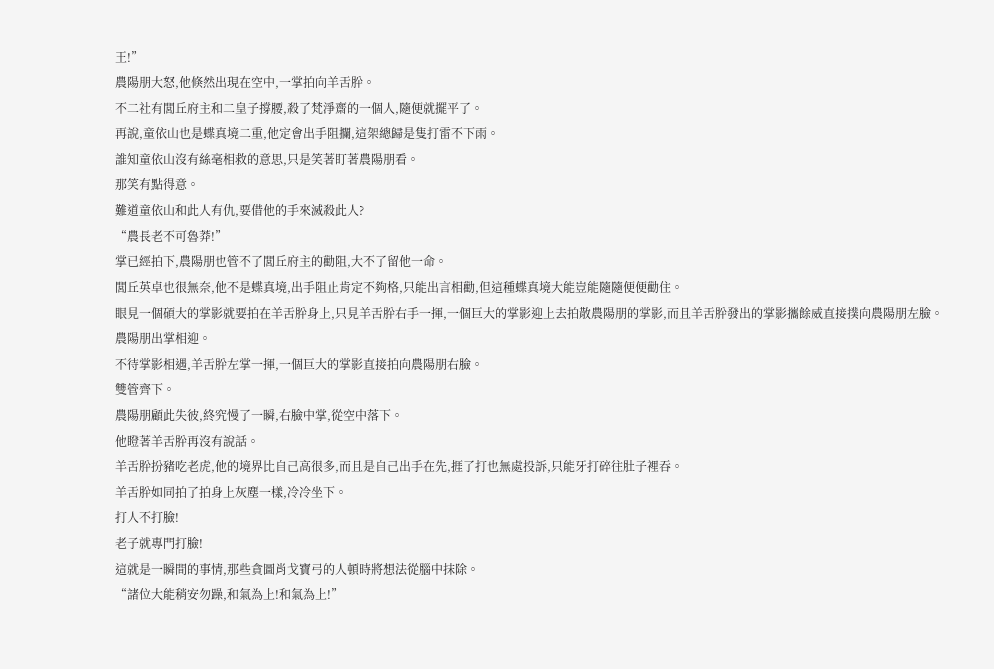王!”
農陽朋大怒,他倏然出現在空中,一掌拍向羊舌肸。
不二社有閭丘府主和二皇子撐腰,殺了梵淨齋的一個人,隨便就擺平了。
再說,童依山也是蝶真境二重,他定會出手阻攔,這架總歸是隻打雷不下雨。
誰知童依山沒有絲毫相救的意思,只是笑著盯著農陽朋看。
那笑有點得意。
難道童依山和此人有仇,要借他的手來滅殺此人?
“農長老不可魯莽!”
掌已經拍下,農陽朋也管不了閭丘府主的勸阻,大不了留他一命。
閭丘英卓也很無奈,他不是蝶真境,出手阻止肯定不夠格,只能出言相勸,但這種蝶真境大能豈能隨隨便便勸住。
眼見一個碩大的掌影就要拍在羊舌肸身上,只見羊舌肸右手一揮,一個巨大的掌影迎上去拍散農陽朋的掌影,而且羊舌肸發出的掌影攜餘威直接撲向農陽朋左臉。
農陽朋出掌相迎。
不待掌影相遇,羊舌肸左掌一揮,一個巨大的掌影直接拍向農陽朋右臉。
雙管齊下。
農陽朋顧此失彼,終究慢了一瞬,右臉中掌,從空中落下。
他瞪著羊舌肸再沒有說話。
羊舌肸扮豬吃老虎,他的境界比自己高很多,而且是自己出手在先,捱了打也無處投訴,只能牙打碎往肚子裡吞。
羊舌肸如同拍了拍身上灰塵一樣,冷冷坐下。
打人不打臉!
老子就專門打臉!
這就是一瞬間的事情,那些貪圖肖戈寶弓的人頓時將想法從腦中抹除。
“諸位大能稍安勿躁,和氣為上!和氣為上!”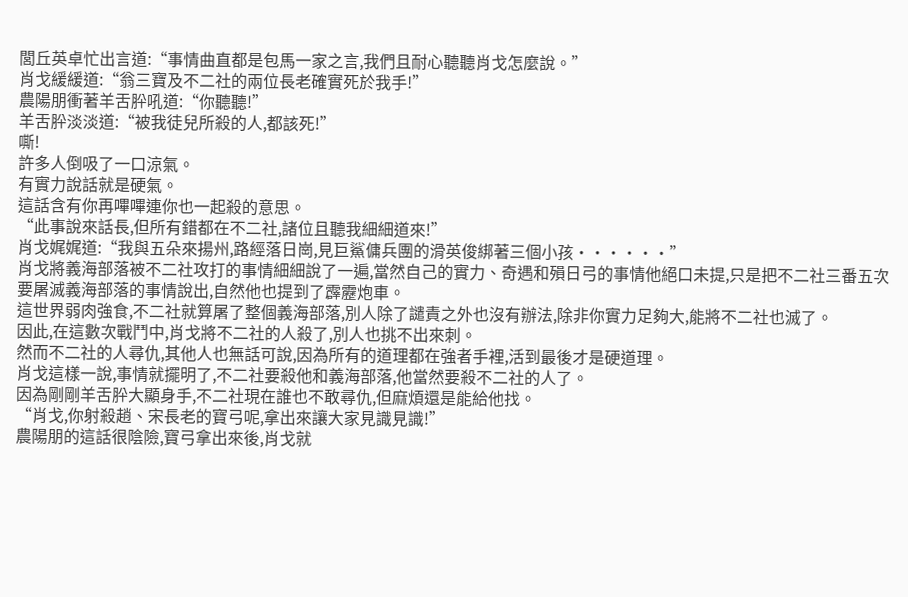閭丘英卓忙出言道:“事情曲直都是包馬一家之言,我們且耐心聽聽肖戈怎麼說。”
肖戈緩緩道:“翁三寶及不二社的兩位長老確實死於我手!”
農陽朋衝著羊舌肸吼道:“你聽聽!”
羊舌肸淡淡道:“被我徒兒所殺的人,都該死!”
嘶!
許多人倒吸了一口涼氣。
有實力說話就是硬氣。
這話含有你再嗶嗶連你也一起殺的意思。
“此事說來話長,但所有錯都在不二社,諸位且聽我細細道來!”
肖戈娓娓道:“我與五朵來揚州,路經落日崗,見巨鯊傭兵團的滑英俊綁著三個小孩••••••”
肖戈將義海部落被不二社攻打的事情細細說了一遍,當然自己的實力、奇遇和殞日弓的事情他絕口未提,只是把不二社三番五次要屠滅義海部落的事情說出,自然他也提到了霹靂炮車。
這世界弱肉強食,不二社就算屠了整個義海部落,別人除了譴責之外也沒有辦法,除非你實力足夠大,能將不二社也滅了。
因此,在這數次戰鬥中,肖戈將不二社的人殺了,別人也挑不出來刺。
然而不二社的人尋仇,其他人也無話可說,因為所有的道理都在強者手裡,活到最後才是硬道理。
肖戈這樣一說,事情就擺明了,不二社要殺他和義海部落,他當然要殺不二社的人了。
因為剛剛羊舌肸大顯身手,不二社現在誰也不敢尋仇,但麻煩還是能給他找。
“肖戈,你射殺趙、宋長老的寶弓呢,拿出來讓大家見識見識!”
農陽朋的這話很陰險,寶弓拿出來後,肖戈就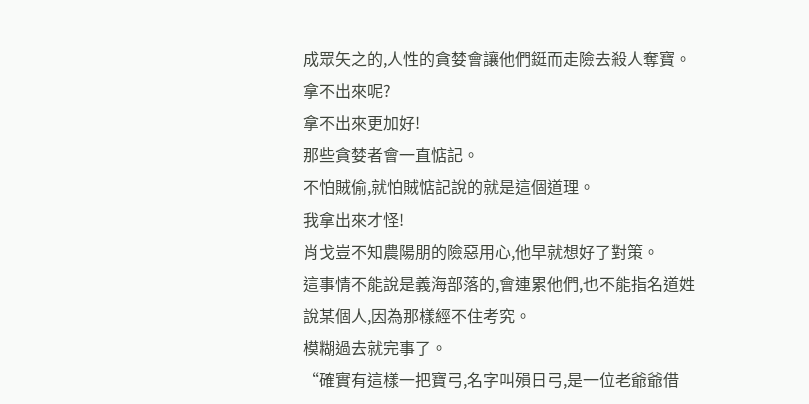成眾矢之的,人性的貪婪會讓他們鋌而走險去殺人奪寶。
拿不出來呢?
拿不出來更加好!
那些貪婪者會一直惦記。
不怕賊偷,就怕賊惦記說的就是這個道理。
我拿出來才怪!
肖戈豈不知農陽朋的險惡用心,他早就想好了對策。
這事情不能說是義海部落的,會連累他們,也不能指名道姓說某個人,因為那樣經不住考究。
模糊過去就完事了。
“確實有這樣一把寶弓,名字叫殞日弓,是一位老爺爺借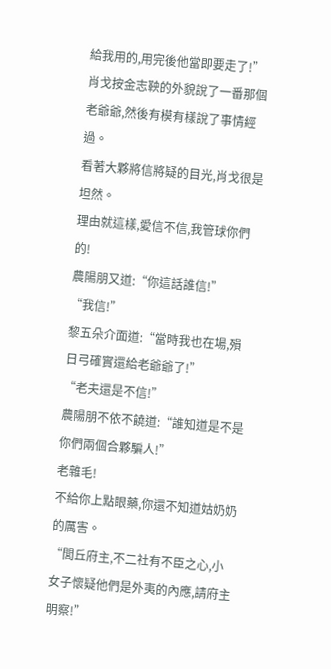給我用的,用完後他當即要走了!”
肖戈按金志鞅的外貌說了一番那個老爺爺,然後有模有樣說了事情經過。
看著大夥將信將疑的目光,肖戈很是坦然。
理由就這樣,愛信不信,我管球你們的!
農陽朋又道:“你這話誰信!”
“我信!”
黎五朵介面道:“當時我也在場,殞日弓確實還給老爺爺了!”
“老夫還是不信!”
農陽朋不依不饒道:“誰知道是不是你們兩個合夥騙人!”
老雜毛!
不給你上點眼藥,你還不知道姑奶奶的厲害。
“閭丘府主,不二社有不臣之心,小女子懷疑他們是外夷的內應,請府主明察!”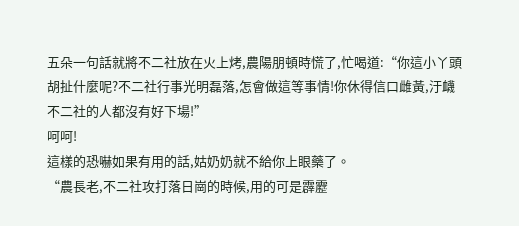五朵一句話就將不二社放在火上烤,農陽朋頓時慌了,忙喝道:“你這小丫頭胡扯什麼呢?不二社行事光明磊落,怎會做這等事情!你休得信口雌黃,汙衊不二社的人都沒有好下場!”
呵呵!
這樣的恐嚇如果有用的話,姑奶奶就不給你上眼藥了。
“農長老,不二社攻打落日崗的時候,用的可是霹靂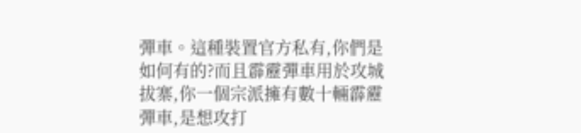彈車。這種裝置官方私有,你們是如何有的?而且霹靂彈車用於攻城拔寨,你一個宗派擁有數十輛霹靂彈車,是想攻打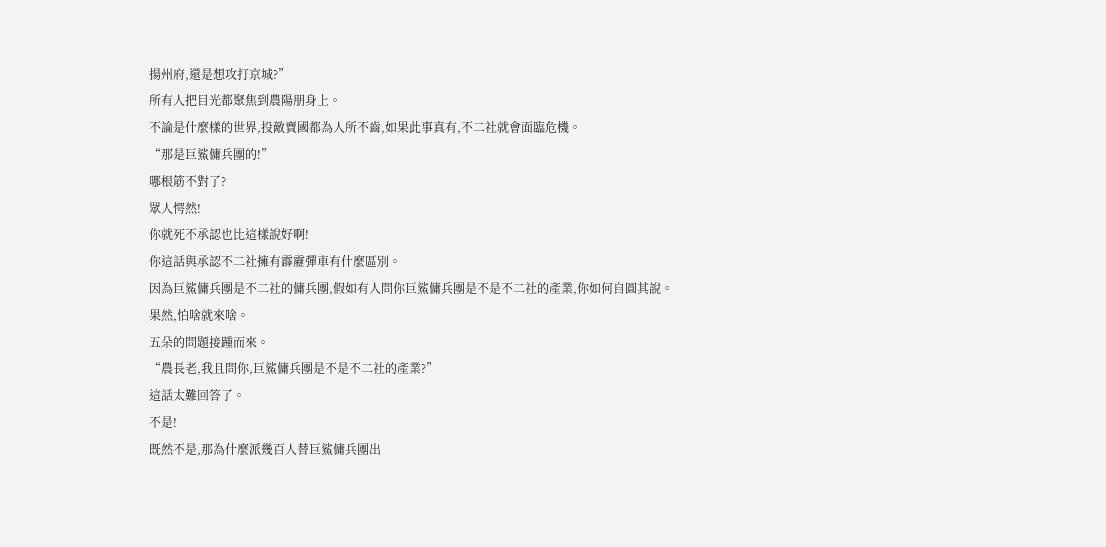揚州府,還是想攻打京城?”
所有人把目光都聚焦到農陽朋身上。
不論是什麼樣的世界,投敵賣國都為人所不齒,如果此事真有,不二社就會面臨危機。
“那是巨鯊傭兵團的!”
哪根筋不對了?
眾人愕然!
你就死不承認也比這樣說好啊!
你這話與承認不二社擁有霹靂彈車有什麼區別。
因為巨鯊傭兵團是不二社的傭兵團,假如有人問你巨鯊傭兵團是不是不二社的產業,你如何自圓其說。
果然,怕啥就來啥。
五朵的問題接踵而來。
“農長老,我且問你,巨鯊傭兵團是不是不二社的產業?”
這話太難回答了。
不是!
既然不是,那為什麼派幾百人替巨鯊傭兵團出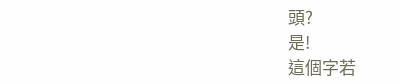頭?
是!
這個字若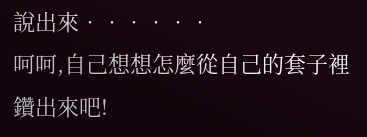說出來••••••
呵呵,自己想想怎麼從自己的套子裡鑽出來吧!